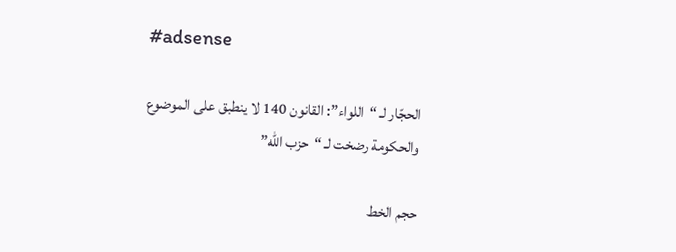#adsense

الحجّار لـ “اللواء”: القانون 140 لا ينطبق على الموضوع والحكومة رضخت لـ “حزب الله”

حجم الخط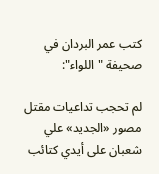كتب عمر البردان في صحيفة "اللواء":

لم تحجب تداعيات مقتل مصور «الجديد» علي شعبان على أيدي كتائب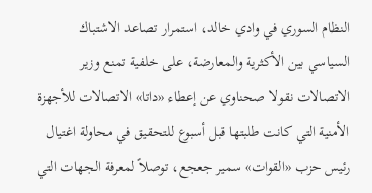النظام السوري في وادي خالد، استمرار تصاعد الاشتباك السياسي بين الأكثرية والمعارضة، على خلفية تمنع وزير الاتصالات نقولا صحناوي عن إعطاء «داتا» الاتصالات للأجهزة الأمنية التي كانت طلبتها قبل أسبوع للتحقيق في محاولة اغتيال رئيس حزب «القوات» سمير جعجع، توصلاً لمعرفة الجهات التي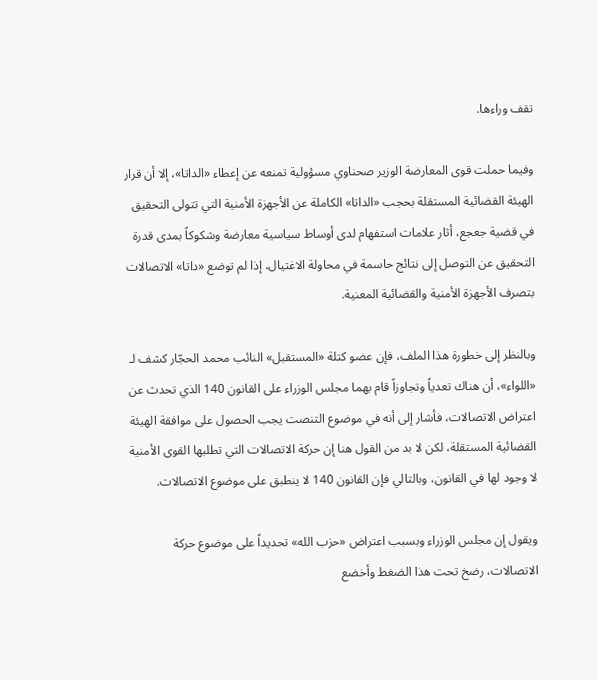تقف وراءها.

وفيما حملت قوى المعارضة الوزير صحناوي مسؤولية تمنعه عن إعطاء «الداتا»، إلا أن قرار الهيئة القضائية المستقلة بحجب «الداتا» الكاملة عن الأجهزة الأمنية التي تتولى التحقيق في قضية جعجع، أثار علامات استفهام لدى أوساط سياسية معارضة وشكوكاً بمدى قدرة التحقيق عن التوصل إلى نتائج حاسمة في محاولة الاغتيال، إذا لم توضع «داتا» الاتصالات بتصرف الأجهزة الأمنية والقضائية المعنية.

وبالنظر إلى خطورة هذا الملف، فإن عضو كتلة «المستقبل» النائب محمد الحجّار كشف لـ «اللواء»، أن هناك تعدياً وتجاوزاً قام بهما مجلس الوزراء على القانون 140 الذي تحدث عن اعتراض الاتصالات، فأشار إلى أنه في موضوع التنصت يجب الحصول على موافقة الهيئة القضائية المستقلة، لكن لا بد من القول هنا إن حركة الاتصالات التي تطلبها القوى الأمنية لا وجود لها في القانون، وبالتالي فإن القانون 140 لا ينطبق على موضوع الاتصالات.

ويقول إن مجلس الوزراء وبسبب اعتراض «حزب الله» تحديداً على موضوع حركة الاتصالات، رضخ تحت هذا الضغط وأخضع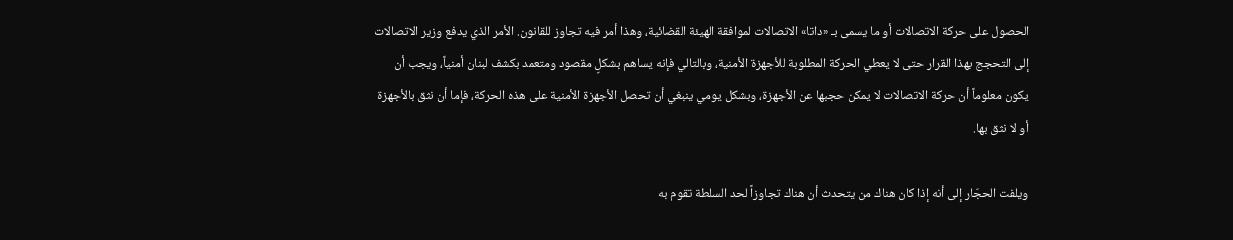الحصول على حركة الاتصالات أو ما يسمى بـ «داتا» الاتصالات لموافقة الهيئة القضائية، وهذا أمر فيه تجاوز للقانون. الأمر الذي يدفع وزير الاتصالات إلى التحجج بهذا القرار حتى لا يعطي الحركة المطلوبة للأجهزة الأمنية، وبالتالي فإنه يساهم بشكلٍ مقصود ومتعمد بكشف لبنان أمنياً، ويجب أن يكون معلوماً أن حركة الاتصالات لا يمكن حجبها عن الأجهزة، وبشكل يومي ينبغي أن تحصل الأجهزة الأمنية على هذه الحركة، فإما أن نثق بالأجهزة أو لا نثق بها.

ويلفت الحجّار إلى أنه إذا كان هناك من يتحدث أن هناك تجاوزاً لحد السلطة تقوم به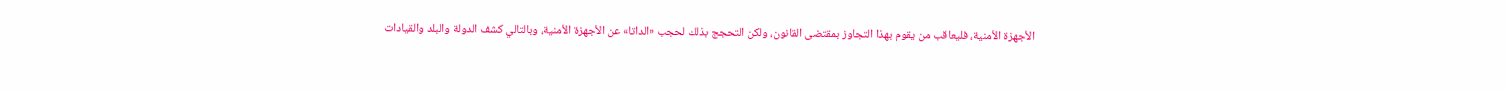الأجهزة الأمنية، فليعاقب من يقوم بهذا التجاوز بمقتضى القانون، ولكن التحجج بذلك لحجب «الداتا» عن الأجهزة الأمنية، وبالتالي كشف الدولة والبلد والقيادات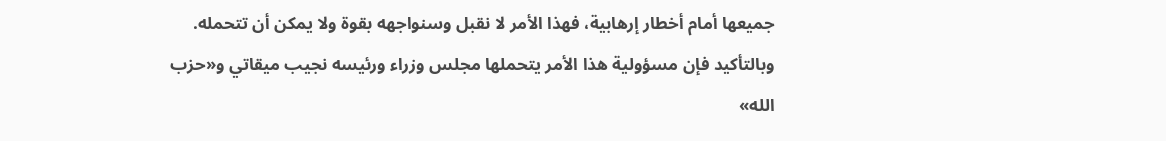جميعها أمام أخطار إرهابية، فهذا الأمر لا نقبل وسنواجهه بقوة ولا يمكن أن تتحمله. وبالتأكيد فإن مسؤولية هذا الأمر يتحملها مجلس وزراء ورئيسه نجيب ميقاتي و«حزب الله»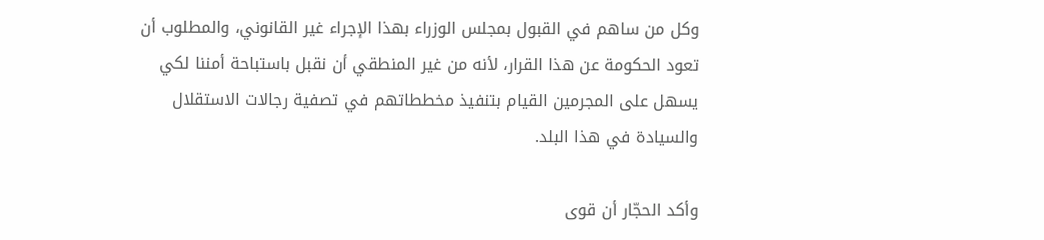وكل من ساهم في القبول بمجلس الوزراء بهذا الإجراء غير القانوني، والمطلوب أن تعود الحكومة عن هذا القرار، لأنه من غير المنطقي أن نقبل باستباحة أمننا لكي يسهل على المجرمين القيام بتنفيذ مخططاتهم في تصفية رجالات الاستقلال والسيادة في هذا البلد.

وأكد الحجّار أن قوى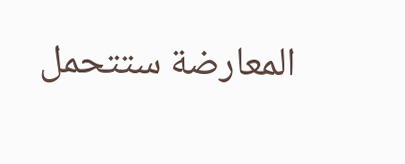المعارضة ستتحمل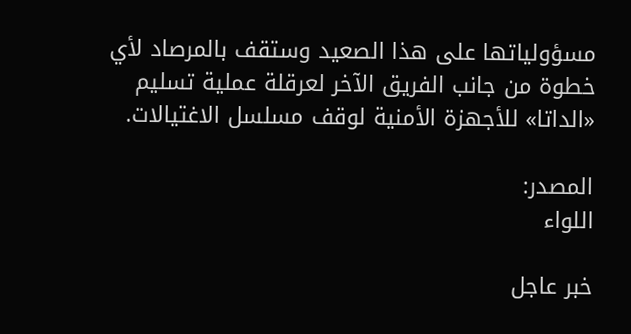مسؤولياتها على هذا الصعيد وستقف بالمرصاد لأي خطوة من جانب الفريق الآخر لعرقلة عملية تسليم «الداتا» للأجهزة الأمنية لوقف مسلسل الاغتيالات.

المصدر:
اللواء

خبر عاجل